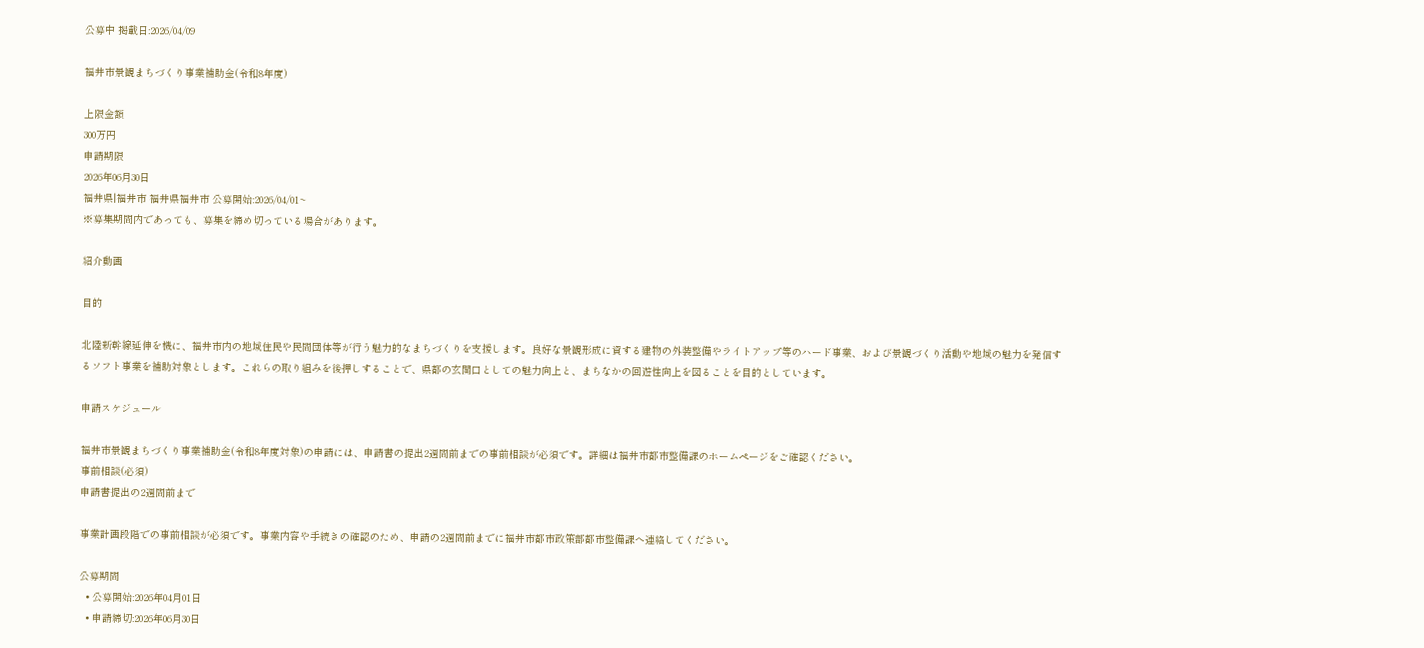公募中 掲載日:2026/04/09

福井市景観まちづくり事業補助金(令和8年度)

上限金額
300万円
申請期限
2026年06月30日
福井県|福井市 福井県福井市 公募開始:2026/04/01~
※募集期間内であっても、募集を締め切っている場合があります。

紹介動画

目的

北陸新幹線延伸を機に、福井市内の地域住民や民間団体等が行う魅力的なまちづくりを支援します。良好な景観形成に資する建物の外装整備やライトアップ等のハード事業、および景観づくり活動や地域の魅力を発信するソフト事業を補助対象とします。これらの取り組みを後押しすることで、県都の玄関口としての魅力向上と、まちなかの回遊性向上を図ることを目的としています。

申請スケジュール

福井市景観まちづくり事業補助金(令和8年度対象)の申請には、申請書の提出2週間前までの事前相談が必須です。詳細は福井市都市整備課のホームページをご確認ください。
事前相談(必須)
申請書提出の2週間前まで

事業計画段階での事前相談が必須です。事業内容や手続きの確認のため、申請の2週間前までに福井市都市政策部都市整備課へ連絡してください。

公募期間
  • 公募開始:2026年04月01日
  • 申請締切:2026年06月30日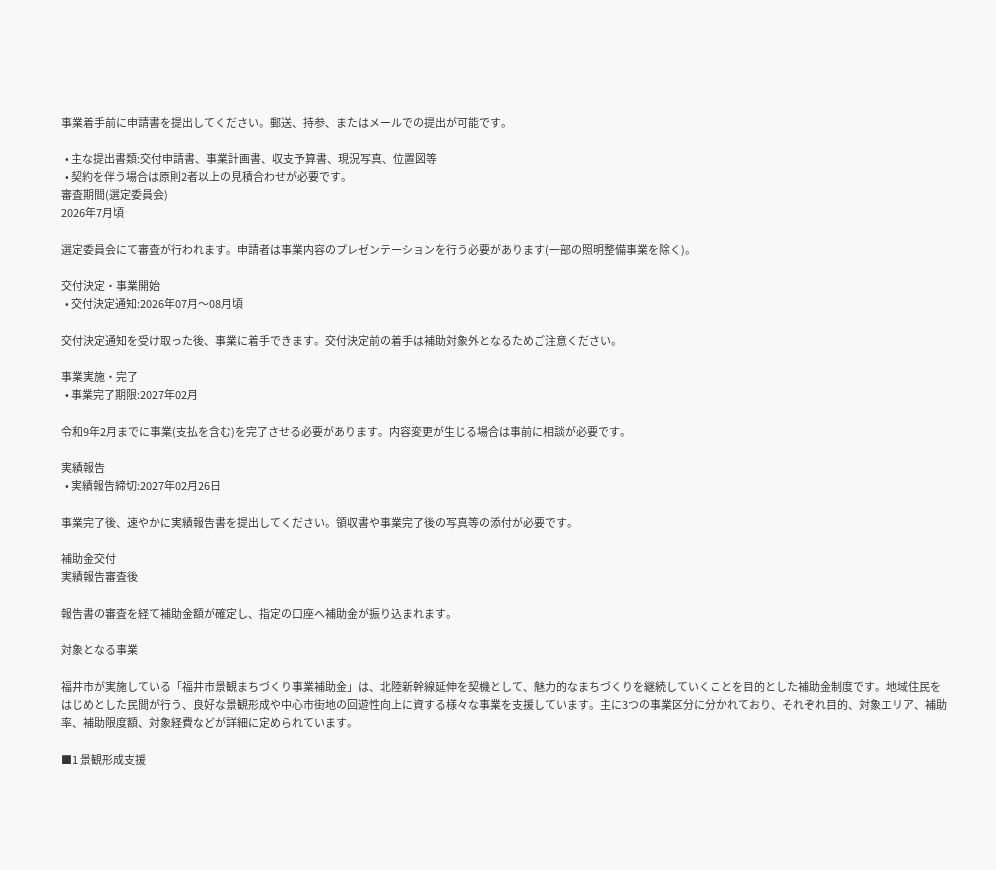事業着手前に申請書を提出してください。郵送、持参、またはメールでの提出が可能です。

  • 主な提出書類:交付申請書、事業計画書、収支予算書、現況写真、位置図等
  • 契約を伴う場合は原則2者以上の見積合わせが必要です。
審査期間(選定委員会)
2026年7月頃

選定委員会にて審査が行われます。申請者は事業内容のプレゼンテーションを行う必要があります(一部の照明整備事業を除く)。

交付決定・事業開始
  • 交付決定通知:2026年07月〜08月頃

交付決定通知を受け取った後、事業に着手できます。交付決定前の着手は補助対象外となるためご注意ください。

事業実施・完了
  • 事業完了期限:2027年02月

令和9年2月までに事業(支払を含む)を完了させる必要があります。内容変更が生じる場合は事前に相談が必要です。

実績報告
  • 実績報告締切:2027年02月26日

事業完了後、速やかに実績報告書を提出してください。領収書や事業完了後の写真等の添付が必要です。

補助金交付
実績報告審査後

報告書の審査を経て補助金額が確定し、指定の口座へ補助金が振り込まれます。

対象となる事業

福井市が実施している「福井市景観まちづくり事業補助金」は、北陸新幹線延伸を契機として、魅力的なまちづくりを継続していくことを目的とした補助金制度です。地域住民をはじめとした民間が行う、良好な景観形成や中心市街地の回遊性向上に資する様々な事業を支援しています。主に3つの事業区分に分かれており、それぞれ目的、対象エリア、補助率、補助限度額、対象経費などが詳細に定められています。

■1 景観形成支援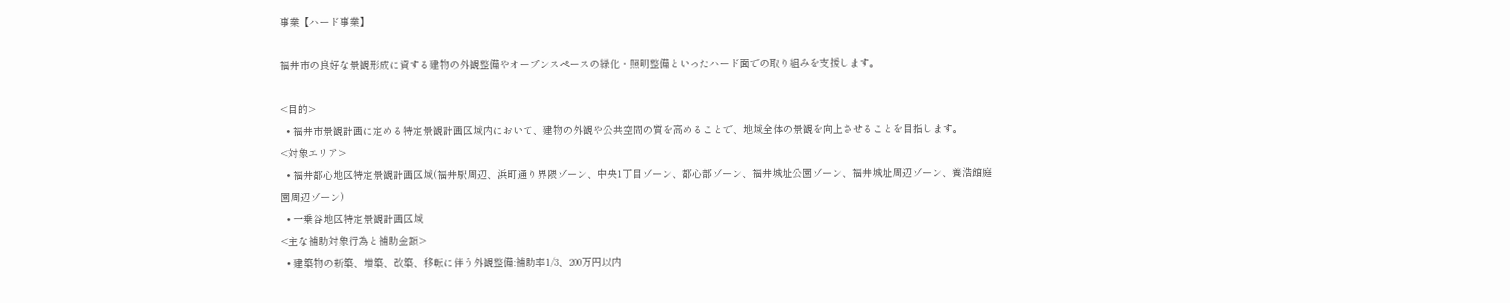事業【ハード事業】

福井市の良好な景観形成に資する建物の外観整備やオープンスペースの緑化・照明整備といったハード面での取り組みを支援します。

<目的>
  • 福井市景観計画に定める特定景観計画区域内において、建物の外観や公共空間の質を高めることで、地域全体の景観を向上させることを目指します。
<対象エリア>
  • 福井都心地区特定景観計画区域(福井駅周辺、浜町通り界隈ゾーン、中央1丁目ゾーン、都心部ゾーン、福井城址公園ゾーン、福井城址周辺ゾーン、養浩館庭園周辺ゾーン)
  • 一乗谷地区特定景観計画区域
<主な補助対象行為と補助金額>
  • 建築物の新築、増築、改築、移転に伴う外観整備:補助率1/3、200万円以内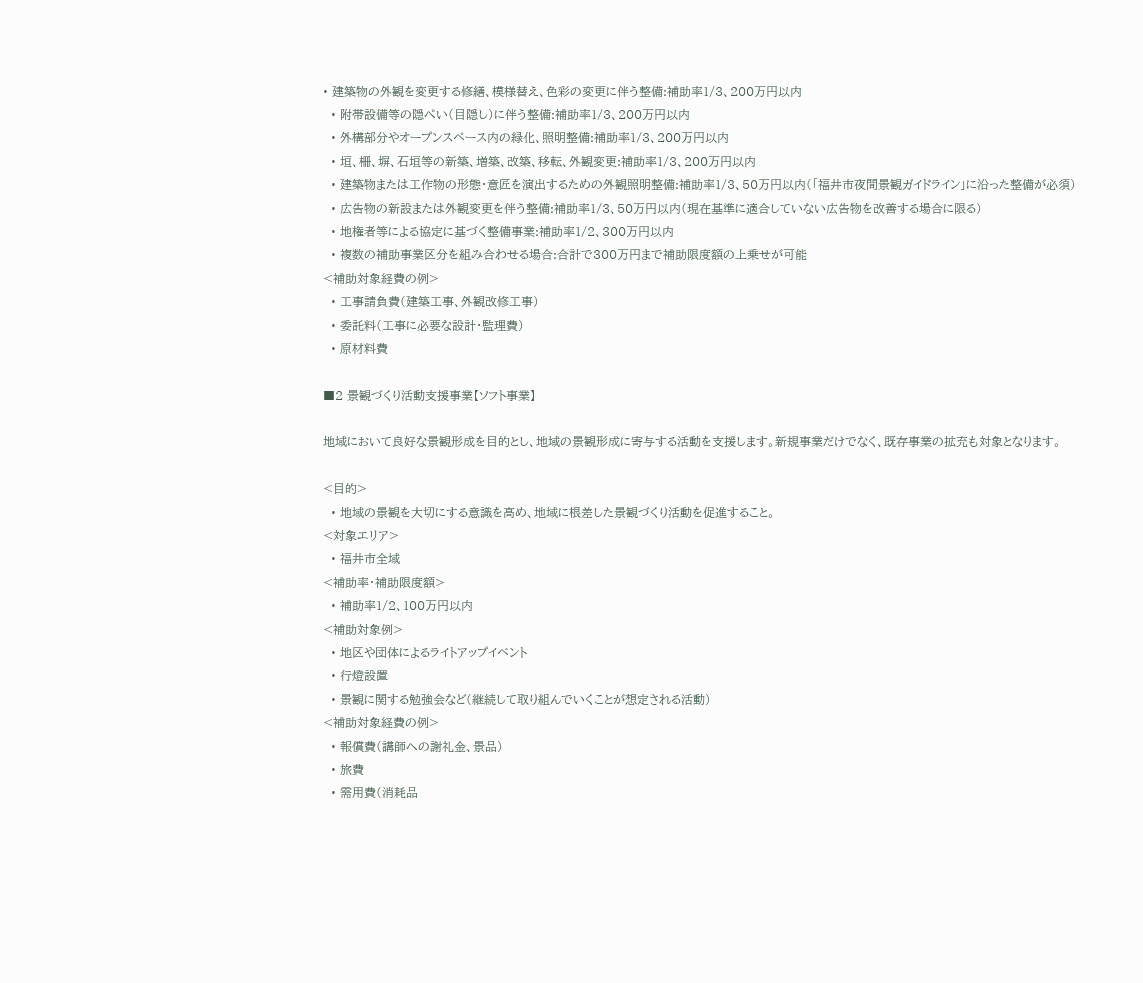• 建築物の外観を変更する修繕、模様替え、色彩の変更に伴う整備:補助率1/3、200万円以内
  • 附帯設備等の隠ぺい(目隠し)に伴う整備:補助率1/3、200万円以内
  • 外構部分やオープンスペース内の緑化、照明整備:補助率1/3、200万円以内
  • 垣、柵、塀、石垣等の新築、増築、改築、移転、外観変更:補助率1/3、200万円以内
  • 建築物または工作物の形態・意匠を演出するための外観照明整備:補助率1/3、50万円以内(「福井市夜間景観ガイドライン」に沿った整備が必須)
  • 広告物の新設または外観変更を伴う整備:補助率1/3、50万円以内(現在基準に適合していない広告物を改善する場合に限る)
  • 地権者等による協定に基づく整備事業:補助率1/2、300万円以内
  • 複数の補助事業区分を組み合わせる場合:合計で300万円まで補助限度額の上乗せが可能
<補助対象経費の例>
  • 工事請負費(建築工事、外観改修工事)
  • 委託料(工事に必要な設計・監理費)
  • 原材料費

■2 景観づくり活動支援事業【ソフト事業】

地域において良好な景観形成を目的とし、地域の景観形成に寄与する活動を支援します。新規事業だけでなく、既存事業の拡充も対象となります。

<目的>
  • 地域の景観を大切にする意識を高め、地域に根差した景観づくり活動を促進すること。
<対象エリア>
  • 福井市全域
<補助率・補助限度額>
  • 補助率1/2、100万円以内
<補助対象例>
  • 地区や団体によるライトアップイベント
  • 行燈設置
  • 景観に関する勉強会など(継続して取り組んでいくことが想定される活動)
<補助対象経費の例>
  • 報償費(講師への謝礼金、景品)
  • 旅費
  • 需用費(消耗品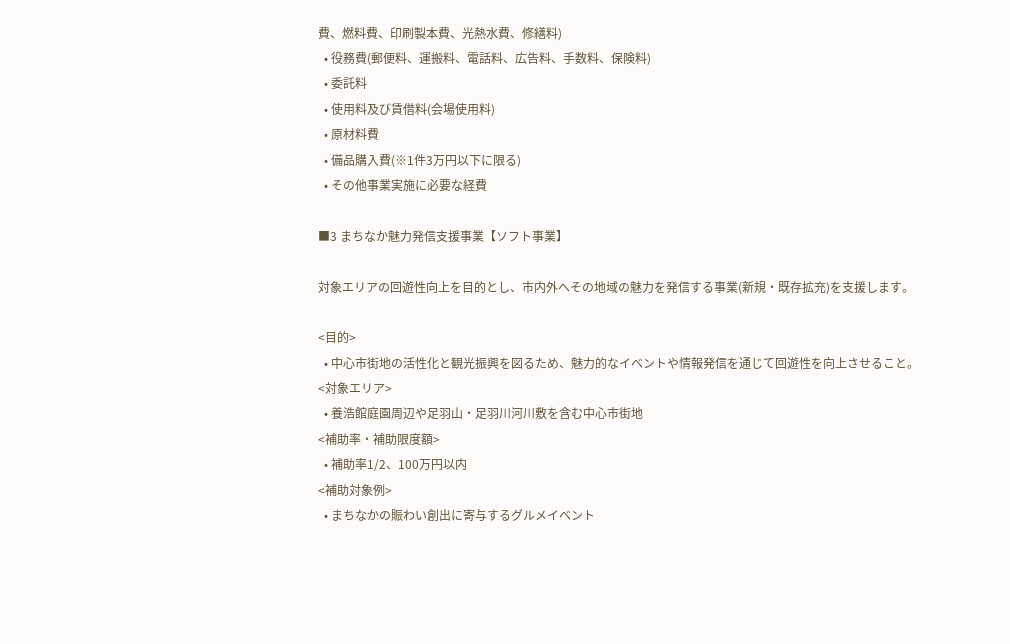費、燃料費、印刷製本費、光熱水費、修繕料)
  • 役務費(郵便料、運搬料、電話料、広告料、手数料、保険料)
  • 委託料
  • 使用料及び賃借料(会場使用料)
  • 原材料費
  • 備品購入費(※1件3万円以下に限る)
  • その他事業実施に必要な経費

■3 まちなか魅力発信支援事業【ソフト事業】

対象エリアの回遊性向上を目的とし、市内外へその地域の魅力を発信する事業(新規・既存拡充)を支援します。

<目的>
  • 中心市街地の活性化と観光振興を図るため、魅力的なイベントや情報発信を通じて回遊性を向上させること。
<対象エリア>
  • 養浩館庭園周辺や足羽山・足羽川河川敷を含む中心市街地
<補助率・補助限度額>
  • 補助率1/2、100万円以内
<補助対象例>
  • まちなかの賑わい創出に寄与するグルメイベント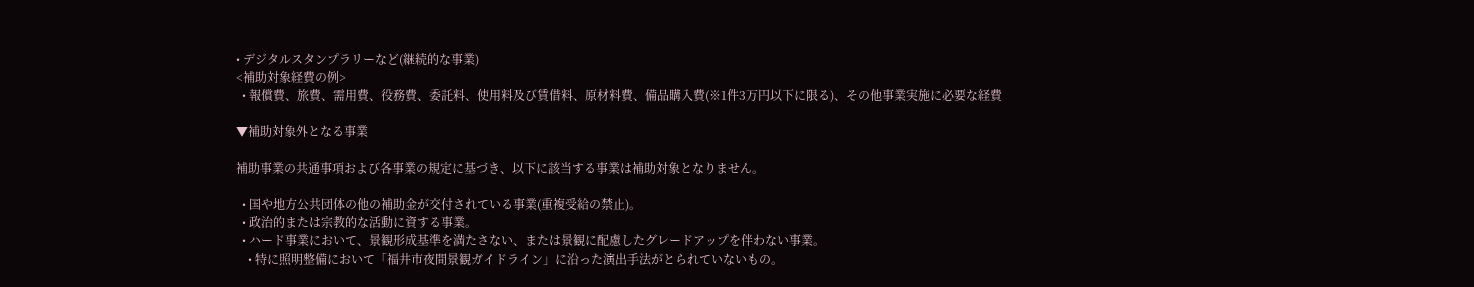• デジタルスタンプラリーなど(継続的な事業)
<補助対象経費の例>
  • 報償費、旅費、需用費、役務費、委託料、使用料及び賃借料、原材料費、備品購入費(※1件3万円以下に限る)、その他事業実施に必要な経費

▼補助対象外となる事業

補助事業の共通事項および各事業の規定に基づき、以下に該当する事業は補助対象となりません。

  • 国や地方公共団体の他の補助金が交付されている事業(重複受給の禁止)。
  • 政治的または宗教的な活動に資する事業。
  • ハード事業において、景観形成基準を満たさない、または景観に配慮したグレードアップを伴わない事業。
    • 特に照明整備において「福井市夜間景観ガイドライン」に沿った演出手法がとられていないもの。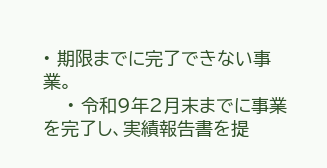• 期限までに完了できない事業。
    • 令和9年2月末までに事業を完了し、実績報告書を提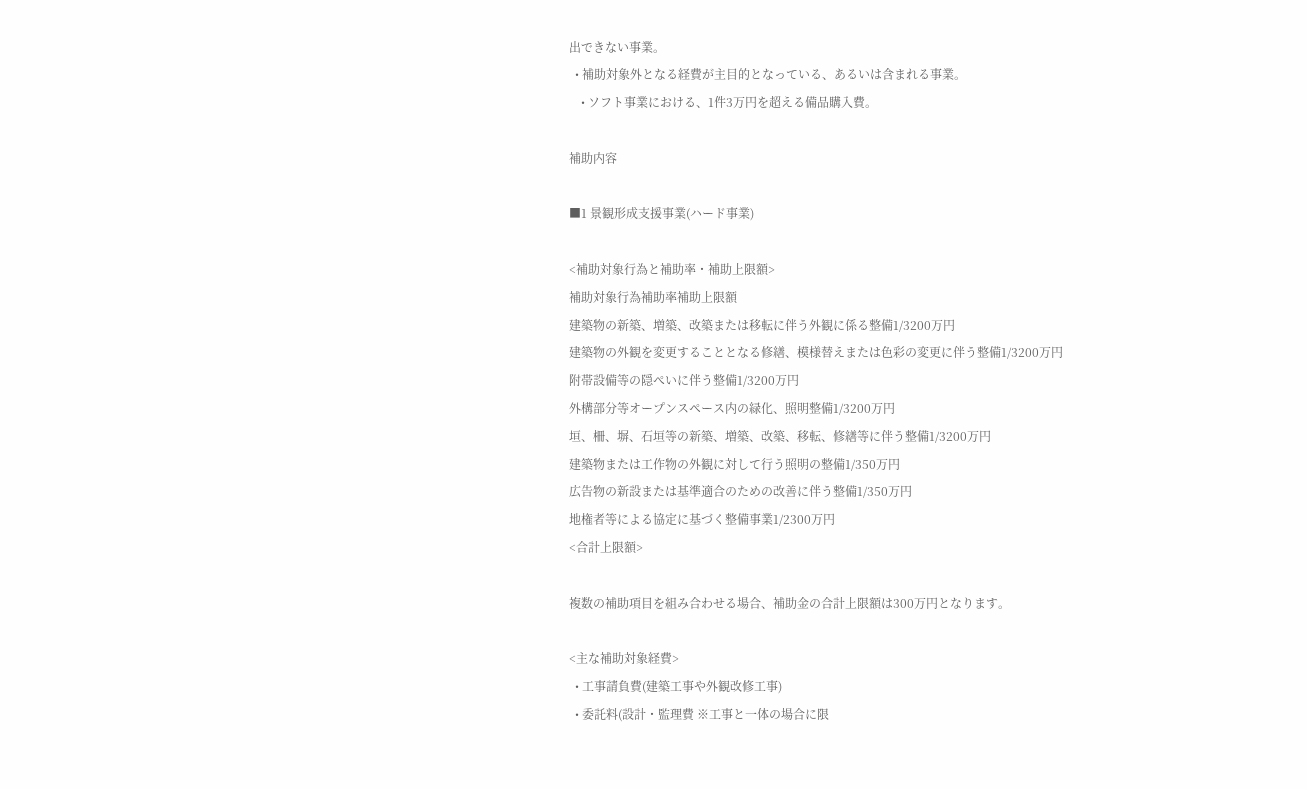出できない事業。
  • 補助対象外となる経費が主目的となっている、あるいは含まれる事業。
    • ソフト事業における、1件3万円を超える備品購入費。

補助内容

■1 景観形成支援事業(ハード事業)

<補助対象行為と補助率・補助上限額>
補助対象行為補助率補助上限額
建築物の新築、増築、改築または移転に伴う外観に係る整備1/3200万円
建築物の外観を変更することとなる修繕、模様替えまたは色彩の変更に伴う整備1/3200万円
附帯設備等の隠ぺいに伴う整備1/3200万円
外構部分等オープンスペース内の緑化、照明整備1/3200万円
垣、柵、塀、石垣等の新築、増築、改築、移転、修繕等に伴う整備1/3200万円
建築物または工作物の外観に対して行う照明の整備1/350万円
広告物の新設または基準適合のための改善に伴う整備1/350万円
地権者等による協定に基づく整備事業1/2300万円
<合計上限額>

複数の補助項目を組み合わせる場合、補助金の合計上限額は300万円となります。

<主な補助対象経費>
  • 工事請負費(建築工事や外観改修工事)
  • 委託料(設計・監理費 ※工事と一体の場合に限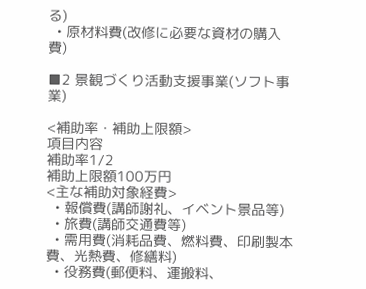る)
  • 原材料費(改修に必要な資材の購入費)

■2 景観づくり活動支援事業(ソフト事業)

<補助率・補助上限額>
項目内容
補助率1/2
補助上限額100万円
<主な補助対象経費>
  • 報償費(講師謝礼、イベント景品等)
  • 旅費(講師交通費等)
  • 需用費(消耗品費、燃料費、印刷製本費、光熱費、修繕料)
  • 役務費(郵便料、運搬料、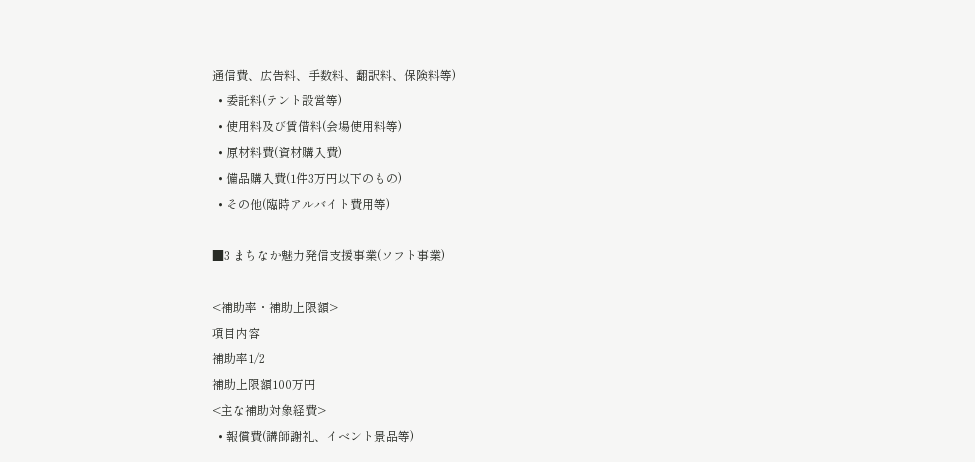通信費、広告料、手数料、翻訳料、保険料等)
  • 委託料(テント設営等)
  • 使用料及び賃借料(会場使用料等)
  • 原材料費(資材購入費)
  • 備品購入費(1件3万円以下のもの)
  • その他(臨時アルバイト費用等)

■3 まちなか魅力発信支援事業(ソフト事業)

<補助率・補助上限額>
項目内容
補助率1/2
補助上限額100万円
<主な補助対象経費>
  • 報償費(講師謝礼、イベント景品等)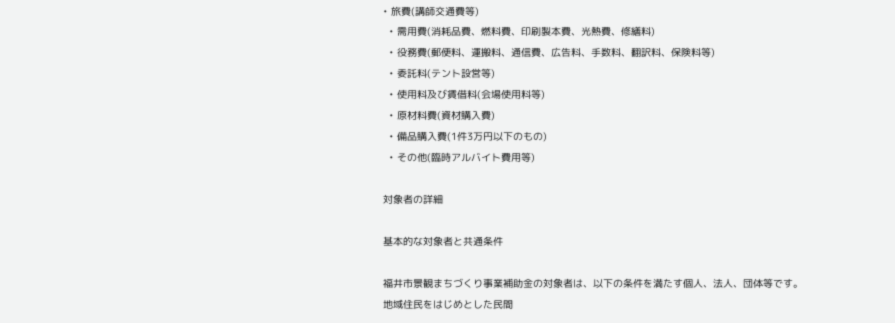• 旅費(講師交通費等)
  • 需用費(消耗品費、燃料費、印刷製本費、光熱費、修繕料)
  • 役務費(郵便料、運搬料、通信費、広告料、手数料、翻訳料、保険料等)
  • 委託料(テント設営等)
  • 使用料及び賃借料(会場使用料等)
  • 原材料費(資材購入費)
  • 備品購入費(1件3万円以下のもの)
  • その他(臨時アルバイト費用等)

対象者の詳細

基本的な対象者と共通条件

福井市景観まちづくり事業補助金の対象者は、以下の条件を満たす個人、法人、団体等です。
地域住民をはじめとした民間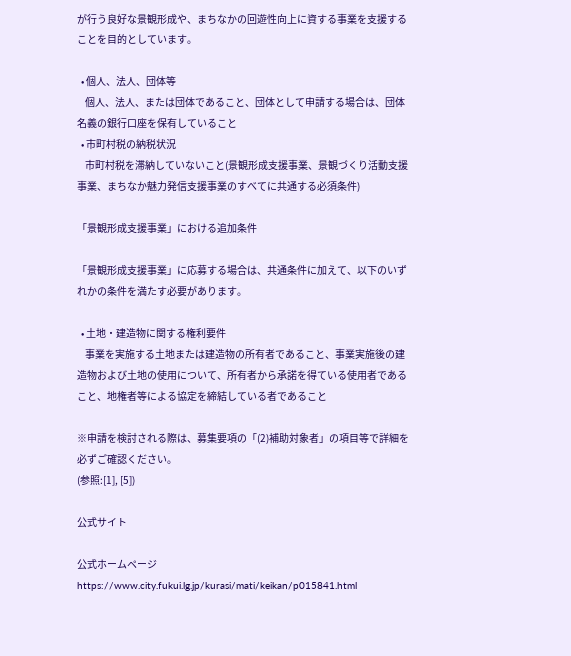が行う良好な景観形成や、まちなかの回遊性向上に資する事業を支援することを目的としています。

  • 個人、法人、団体等
    個人、法人、または団体であること、団体として申請する場合は、団体名義の銀行口座を保有していること
  • 市町村税の納税状況
    市町村税を滞納していないこと(景観形成支援事業、景観づくり活動支援事業、まちなか魅力発信支援事業のすべてに共通する必須条件)

「景観形成支援事業」における追加条件

「景観形成支援事業」に応募する場合は、共通条件に加えて、以下のいずれかの条件を満たす必要があります。

  • 土地・建造物に関する権利要件
    事業を実施する土地または建造物の所有者であること、事業実施後の建造物および土地の使用について、所有者から承諾を得ている使用者であること、地権者等による協定を締結している者であること

※申請を検討される際は、募集要項の「(2)補助対象者」の項目等で詳細を必ずご確認ください。
(参照:[1], [5])

公式サイト

公式ホームページ
https://www.city.fukui.lg.jp/kurasi/mati/keikan/p015841.html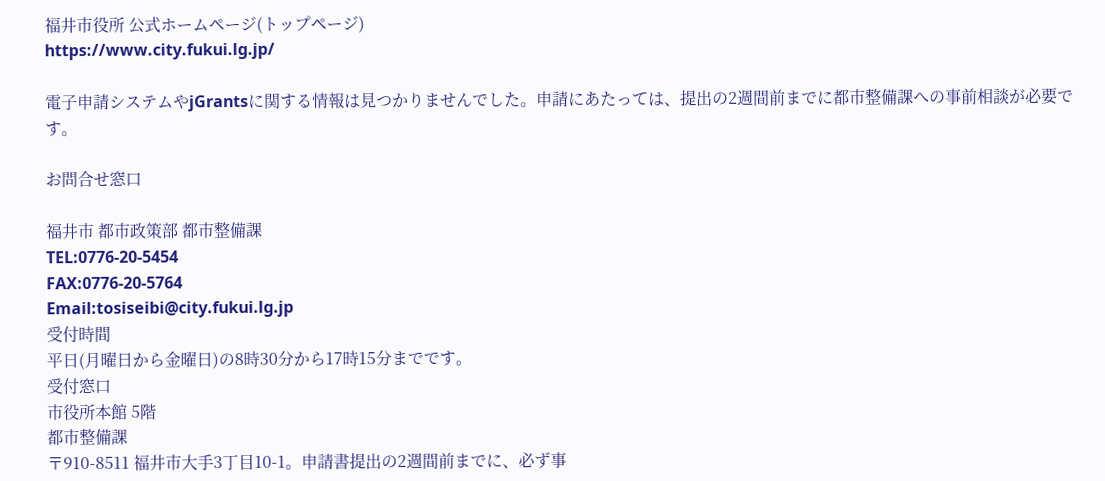福井市役所 公式ホームページ(トップページ)
https://www.city.fukui.lg.jp/

電子申請システムやjGrantsに関する情報は見つかりませんでした。申請にあたっては、提出の2週間前までに都市整備課への事前相談が必要です。

お問合せ窓口

福井市 都市政策部 都市整備課
TEL:0776-20-5454
FAX:0776-20-5764
Email:tosiseibi@city.fukui.lg.jp
受付時間
平日(月曜日から金曜日)の8時30分から17時15分までです。
受付窓口
市役所本館 5階
都市整備課
〒910-8511 福井市大手3丁目10-1。申請書提出の2週間前までに、必ず事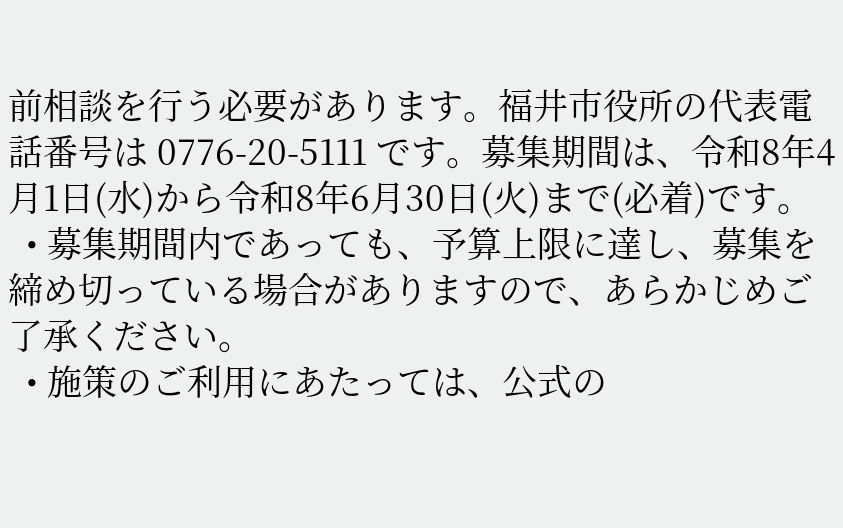前相談を行う必要があります。福井市役所の代表電話番号は 0776-20-5111 です。募集期間は、令和8年4月1日(水)から令和8年6月30日(火)まで(必着)です。
  • 募集期間内であっても、予算上限に達し、募集を締め切っている場合がありますので、あらかじめご了承ください。
  • 施策のご利用にあたっては、公式の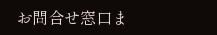お問合せ窓口ま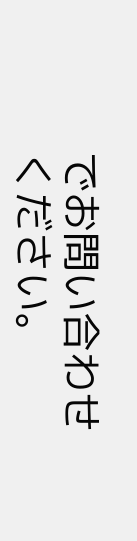でお問い合わせください。